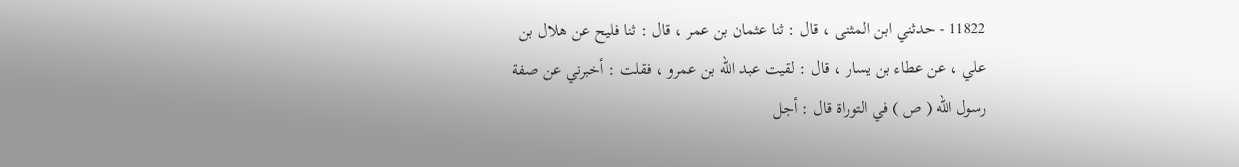11822 - حدثني ابن المثنى ، قال : ثنا عثمان بن عمر ، قال : ثنا فليح عن هلال بن
علي ، عن عطاء بن يسار ، قال : لقيت عبد الله بن عمرو ، فقلت : أخبرني عن صفة
رسول الله ( ص ) في التوراة قال : أجل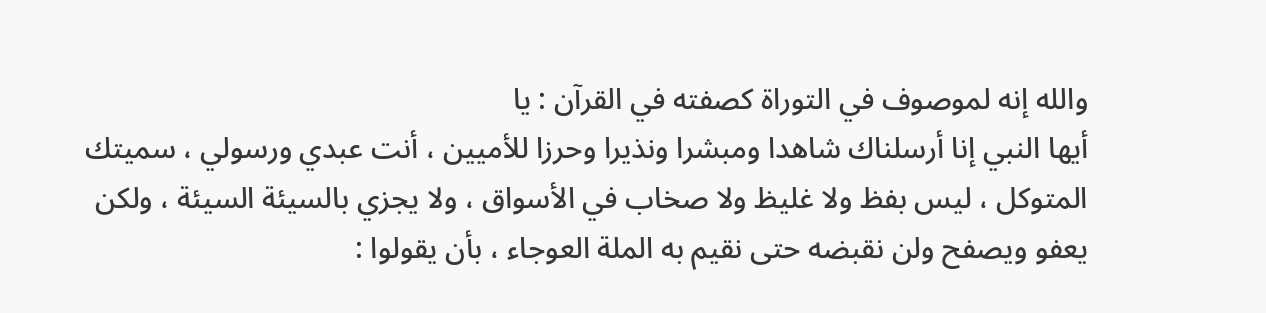والله إنه لموصوف في التوراة كصفته في القرآن : يا
أيها النبي إنا أرسلناك شاهدا ومبشرا ونذيرا وحرزا للأميين ، أنت عبدي ورسولي ، سميتك
المتوكل ، ليس بفظ ولا غليظ ولا صخاب في الأسواق ، ولا يجزي بالسيئة السيئة ، ولكن
يعفو ويصفح ولن نقبضه حتى نقيم به الملة العوجاء ، بأن يقولوا :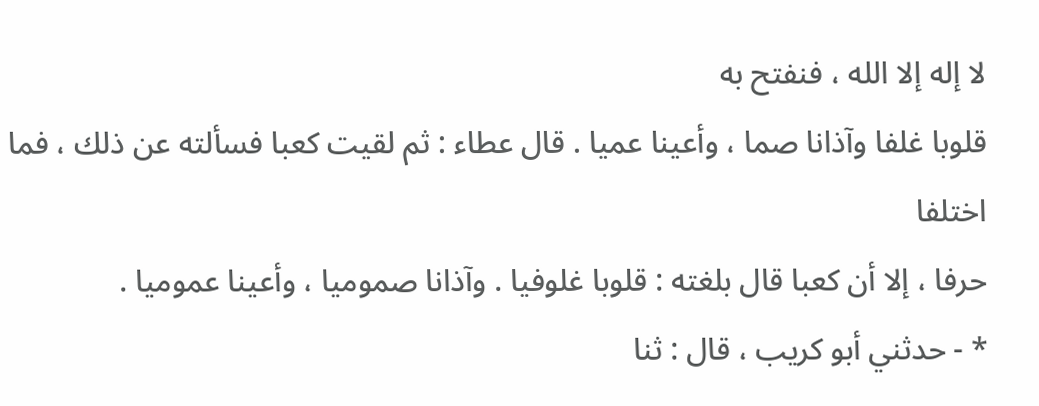لا إله إلا الله ، فنفتح به
قلوبا غلفا وآذانا صما ، وأعينا عميا . قال عطاء : ثم لقيت كعبا فسألته عن ذلك ، فما اختلفا
حرفا ، إلا أن كعبا قال بلغته : قلوبا غلوفيا . وآذانا صموميا ، وأعينا عموميا .
* - حدثني أبو كريب ، قال : ثنا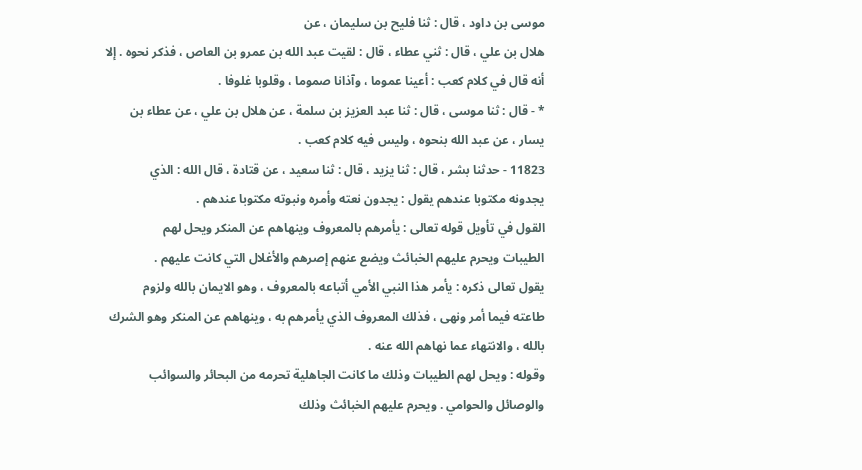موسى بن داود ، قال : ثنا فليح بن سليمان ، عن
هلال بن علي ، قال : ثني عطاء ، قال : لقيت عبد الله بن عمرو بن العاص ، فذكر نحوه . إلا
أنه قال في كلام كعب : أعينا عموما ، وآذانا صموما ، وقلوبا غلوفا .
* - قال : ثنا موسى ، قال : ثنا عبد العزيز بن سلمة ، عن هلال بن علي ، عن عطاء بن
يسار ، عن عبد الله بنحوه ، وليس فيه كلام كعب .
11823 - حدثنا بشر ، قال : ثنا يزيد ، قال : ثنا سعيد ، عن قتادة ، قال الله : الذي
يجدونه مكتوبا عندهم يقول : يجدون نعته وأمره ونبوته مكتوبا عندهم .
القول في تأويل قوله تعالى : يأمرهم بالمعروف وينهاهم عن المنكر ويحل لهم
الطيبات ويحرم عليهم الخبائث ويضع عنهم إصرهم والأغلال التي كانت عليهم .
يقول تعالى ذكره : يأمر هذا النبي الأمي أتباعه بالمعروف ، وهو الايمان بالله ولزوم
طاعته فيما أمر ونهى ، فذلك المعروف الذي يأمرهم به ، وينهاهم عن المنكر وهو الشرك
بالله ، والانتهاء عما نهاهم الله عنه .
وقوله : ويحل لهم الطيبات وذلك ما كانت الجاهلية تحرمه من البحائر والسوائب
والوصائل والحوامي . ويحرم عليهم الخبائث وذلك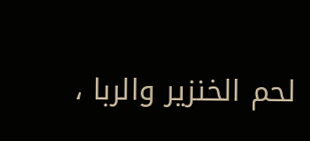لحم الخنزير والربا ،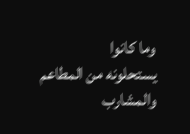وما كانوا
يستحلونه من المطاعم والمشارب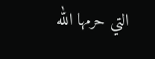التي حرمها الله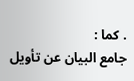. كما :
جامع البيان عن تأويل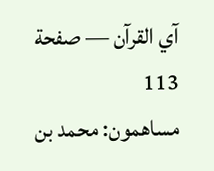آي القرآن — صفحة 113
مساهمون: محمد بن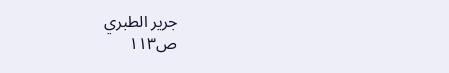جرير الطبري
ص١١٣